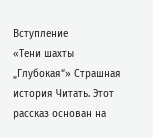Вступление
«Тени шахты „Глубокая“» Страшная история Читать. Этот рассказ основан на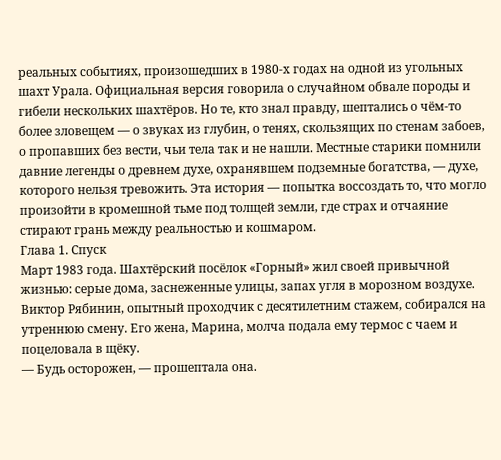реальных событиях, произошедших в 1980‑х годах на одной из угольных шахт Урала. Официальная версия говорила о случайном обвале породы и гибели нескольких шахтёров. Но те, кто знал правду, шептались о чём‑то более зловещем — о звуках из глубин, о тенях, скользящих по стенам забоев, о пропавших без вести, чьи тела так и не нашли. Местные старики помнили давние легенды о древнем духе, охранявшем подземные богатства, — духе, которого нельзя тревожить. Эта история — попытка воссоздать то, что могло произойти в кромешной тьме под толщей земли, где страх и отчаяние стирают грань между реальностью и кошмаром.
Глава 1. Спуск
Март 1983 года. Шахтёрский посёлок «Горный» жил своей привычной жизнью: серые дома, заснеженные улицы, запах угля в морозном воздухе. Виктор Рябинин, опытный проходчик с десятилетним стажем, собирался на утреннюю смену. Его жена, Марина, молча подала ему термос с чаем и поцеловала в щёку.
— Будь осторожен, — прошептала она.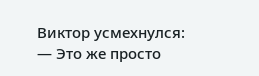Виктор усмехнулся:
— Это же просто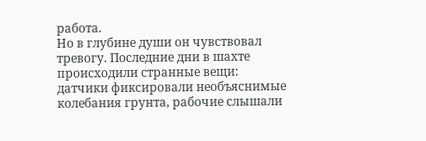работа.
Но в глубине души он чувствовал тревогу. Последние дни в шахте происходили странные вещи: датчики фиксировали необъяснимые колебания грунта, рабочие слышали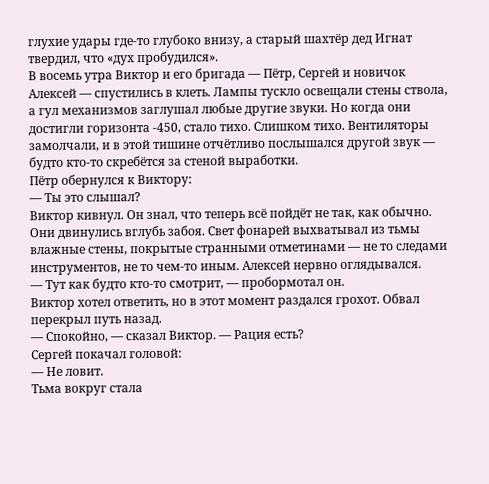глухие удары где‑то глубоко внизу, а старый шахтёр дед Игнат твердил, что «дух пробудился».
В восемь утра Виктор и его бригада — Пётр, Сергей и новичок Алексей — спустились в клеть. Лампы тускло освещали стены ствола, а гул механизмов заглушал любые другие звуки. Но когда они достигли горизонта -450, стало тихо. Слишком тихо. Вентиляторы замолчали, и в этой тишине отчётливо послышался другой звук — будто кто‑то скребётся за стеной выработки.
Пётр обернулся к Виктору:
— Ты это слышал?
Виктор кивнул. Он знал, что теперь всё пойдёт не так, как обычно.
Они двинулись вглубь забоя. Свет фонарей выхватывал из тьмы влажные стены, покрытые странными отметинами — не то следами инструментов, не то чем‑то иным. Алексей нервно оглядывался.
— Тут как будто кто‑то смотрит, — пробормотал он.
Виктор хотел ответить, но в этот момент раздался грохот. Обвал перекрыл путь назад.
— Спокойно, — сказал Виктор. — Рация есть?
Сергей покачал головой:
— Не ловит.
Тьма вокруг стала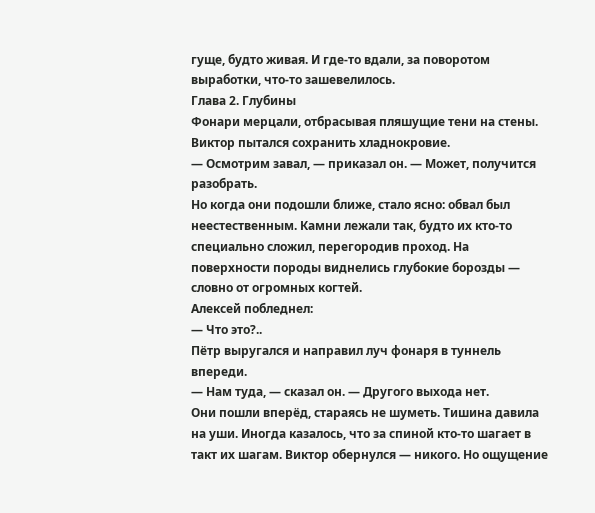гуще, будто живая. И где‑то вдали, за поворотом выработки, что‑то зашевелилось.
Глава 2. Глубины
Фонари мерцали, отбрасывая пляшущие тени на стены. Виктор пытался сохранить хладнокровие.
— Осмотрим завал, — приказал он. — Может, получится разобрать.
Но когда они подошли ближе, стало ясно: обвал был неестественным. Камни лежали так, будто их кто‑то специально сложил, перегородив проход. На поверхности породы виднелись глубокие борозды — словно от огромных когтей.
Алексей побледнел:
— Что это?..
Пётр выругался и направил луч фонаря в туннель впереди.
— Нам туда, — сказал он. — Другого выхода нет.
Они пошли вперёд, стараясь не шуметь. Тишина давила на уши. Иногда казалось, что за спиной кто‑то шагает в такт их шагам. Виктор обернулся — никого. Но ощущение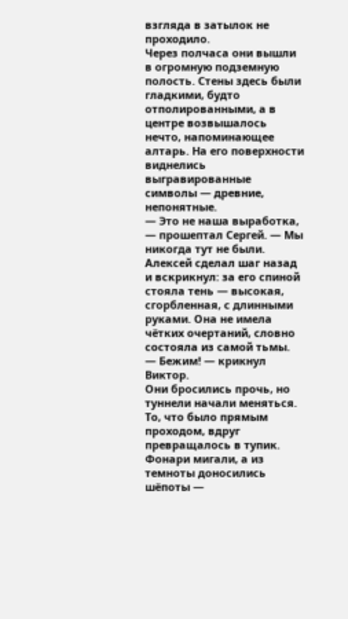взгляда в затылок не проходило.
Через полчаса они вышли в огромную подземную полость. Стены здесь были гладкими, будто отполированными, а в центре возвышалось нечто, напоминающее алтарь. На его поверхности виднелись выгравированные символы — древние, непонятные.
— Это не наша выработка, — прошептал Сергей. — Мы никогда тут не были.
Алексей сделал шаг назад и вскрикнул: за его спиной стояла тень — высокая, сгорбленная, с длинными руками. Она не имела чётких очертаний, словно состояла из самой тьмы.
— Бежим! — крикнул Виктор.
Они бросились прочь, но туннели начали меняться. То, что было прямым проходом, вдруг превращалось в тупик. Фонари мигали, а из темноты доносились шёпоты —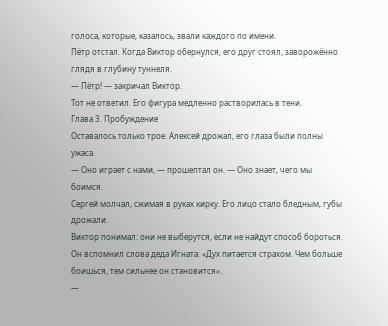голоса, которые, казалось, звали каждого по имени.
Пётр отстал. Когда Виктор обернулся, его друг стоял, заворожённо глядя в глубину туннеля.
— Пётр! — закричал Виктор.
Тот не ответил. Его фигура медленно растворилась в тени.
Глава 3. Пробуждение
Оставалось только трое. Алексей дрожал, его глаза были полны ужаса.
— Оно играет с нами, — прошептал он. — Оно знает, чего мы боимся.
Сергей молчал, сжимая в руках кирку. Его лицо стало бледным, губы дрожали.
Виктор понимал: они не выберутся, если не найдут способ бороться. Он вспомнил слова деда Игната: «Дух питается страхом. Чем больше боишься, тем сильнее он становится».
—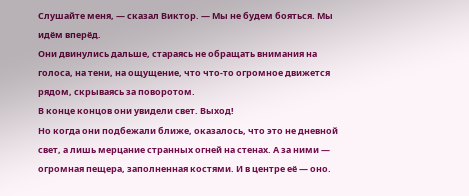Слушайте меня, — сказал Виктор. — Мы не будем бояться. Мы идём вперёд.
Они двинулись дальше, стараясь не обращать внимания на голоса, на тени, на ощущение, что что‑то огромное движется рядом, скрываясь за поворотом.
В конце концов они увидели свет. Выход!
Но когда они подбежали ближе, оказалось, что это не дневной свет, а лишь мерцание странных огней на стенах. А за ними — огромная пещера, заполненная костями. И в центре её — оно.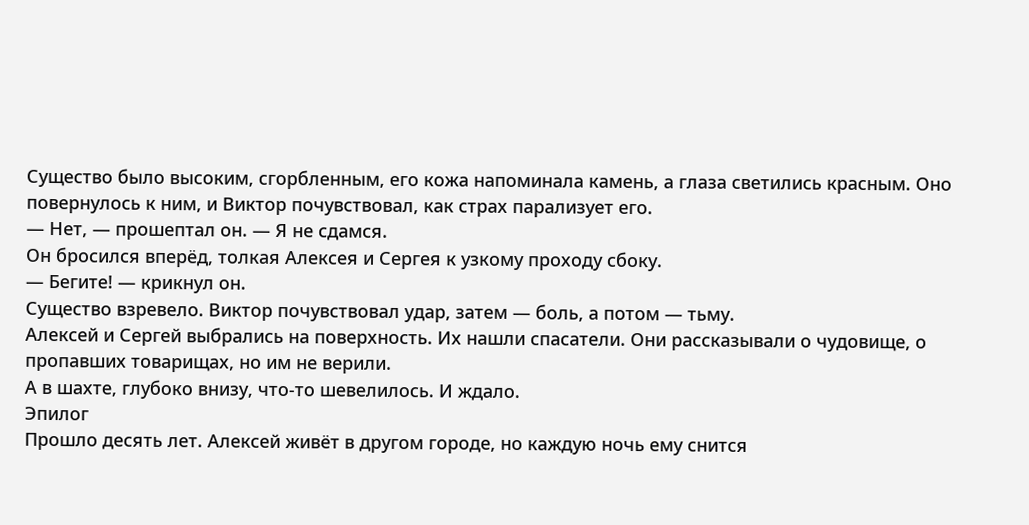Существо было высоким, сгорбленным, его кожа напоминала камень, а глаза светились красным. Оно повернулось к ним, и Виктор почувствовал, как страх парализует его.
— Нет, — прошептал он. — Я не сдамся.
Он бросился вперёд, толкая Алексея и Сергея к узкому проходу сбоку.
— Бегите! — крикнул он.
Существо взревело. Виктор почувствовал удар, затем — боль, а потом — тьму.
Алексей и Сергей выбрались на поверхность. Их нашли спасатели. Они рассказывали о чудовище, о пропавших товарищах, но им не верили.
А в шахте, глубоко внизу, что‑то шевелилось. И ждало.
Эпилог
Прошло десять лет. Алексей живёт в другом городе, но каждую ночь ему снится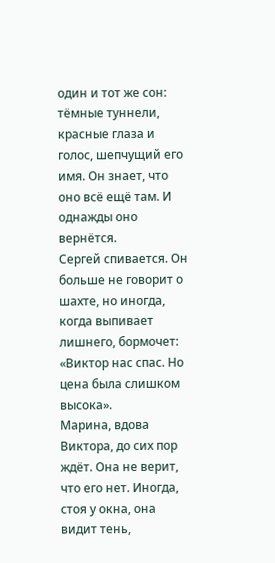один и тот же сон: тёмные туннели, красные глаза и голос, шепчущий его имя. Он знает, что оно всё ещё там. И однажды оно вернётся.
Сергей спивается. Он больше не говорит о шахте, но иногда, когда выпивает лишнего, бормочет: «Виктор нас спас. Но цена была слишком высока».
Марина, вдова Виктора, до сих пор ждёт. Она не верит, что его нет. Иногда, стоя у окна, она видит тень,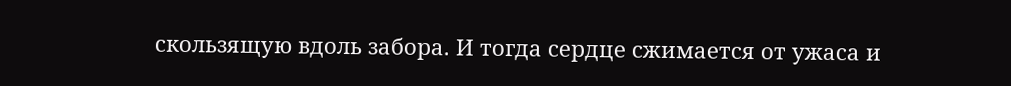скользящую вдоль забора. И тогда сердце сжимается от ужаса и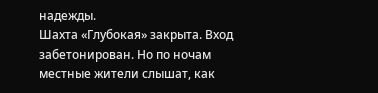надежды.
Шахта «Глубокая» закрыта. Вход забетонирован. Но по ночам местные жители слышат, как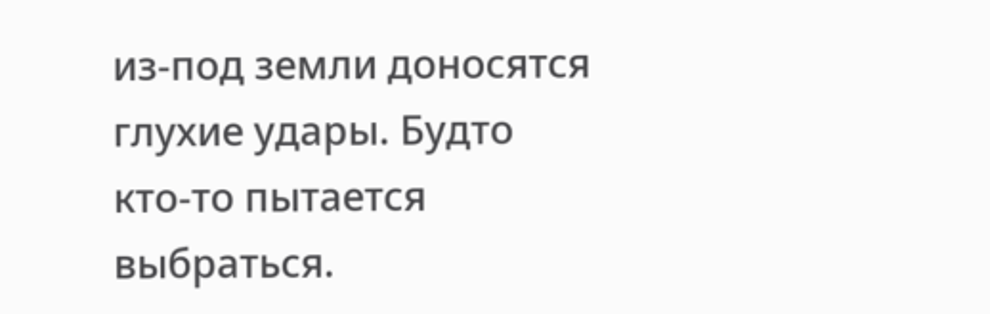из‑под земли доносятся глухие удары. Будто кто‑то пытается выбраться.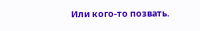Или кого‑то позвать.